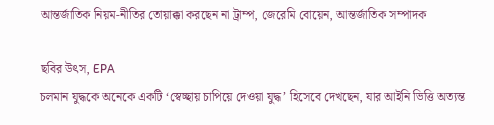আন্তর্জাতিক নিয়ম-নীতির তোয়াক্কা করছেন না ট্রাম্প, জেরেমি বোয়েন, আন্তর্জাতিক সম্পাদক

ছবির উৎস, EPA
চলমান যুদ্ধকে অনেকে একটি ‘স্বেচ্ছায় চাপিয়ে দেওয়া যুদ্ধ’ হিসেবে দেখছেন, যার আইনি ভিত্তি অত্যন্ত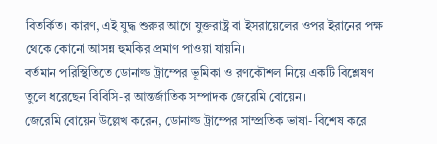বিতর্কিত। কারণ, এই যুদ্ধ শুরুর আগে যুক্তরাষ্ট্র বা ইসরায়েলের ওপর ইরানের পক্ষ থেকে কোনো আসন্ন হুমকির প্রমাণ পাওয়া যায়নি।
বর্তমান পরিস্থিতিতে ডোনাল্ড ট্রাম্পের ভূমিকা ও রণকৌশল নিয়ে একটি বিশ্লেষণ তুলে ধরেছেন বিবিসি-র আন্তর্জাতিক সম্পাদক জেরেমি বোয়েন।
জেরেমি বোয়েন উল্লেখ করেন, ডোনাল্ড ট্রাম্পের সাম্প্রতিক ভাষা- বিশেষ করে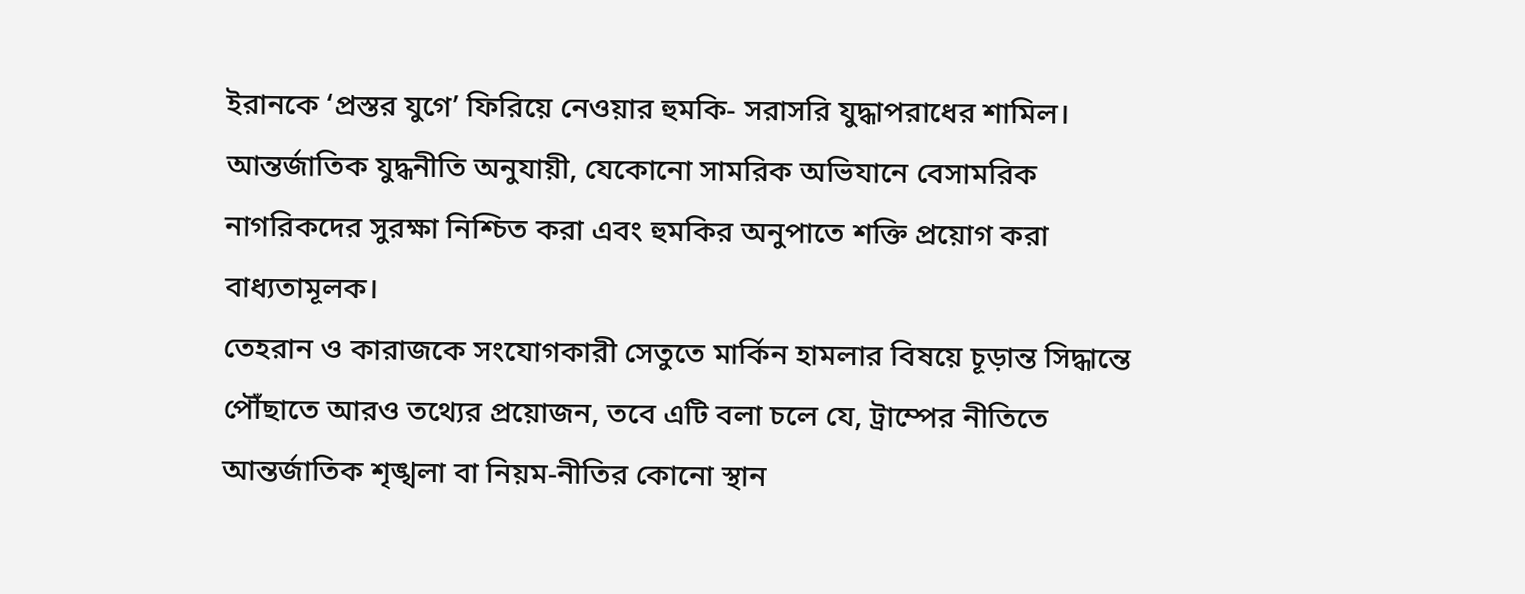ইরানকে ‘প্রস্তর যুগে’ ফিরিয়ে নেওয়ার হুমকি- সরাসরি যুদ্ধাপরাধের শামিল।
আন্তর্জাতিক যুদ্ধনীতি অনুযায়ী, যেকোনো সামরিক অভিযানে বেসামরিক নাগরিকদের সুরক্ষা নিশ্চিত করা এবং হুমকির অনুপাতে শক্তি প্রয়োগ করা বাধ্যতামূলক।
তেহরান ও কারাজকে সংযোগকারী সেতুতে মার্কিন হামলার বিষয়ে চূড়ান্ত সিদ্ধান্তে পৌঁছাতে আরও তথ্যের প্রয়োজন, তবে এটি বলা চলে যে, ট্রাম্পের নীতিতে আন্তর্জাতিক শৃঙ্খলা বা নিয়ম-নীতির কোনো স্থান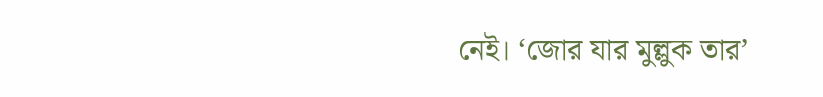নেই। ‘জোর যার মুল্লুক তার’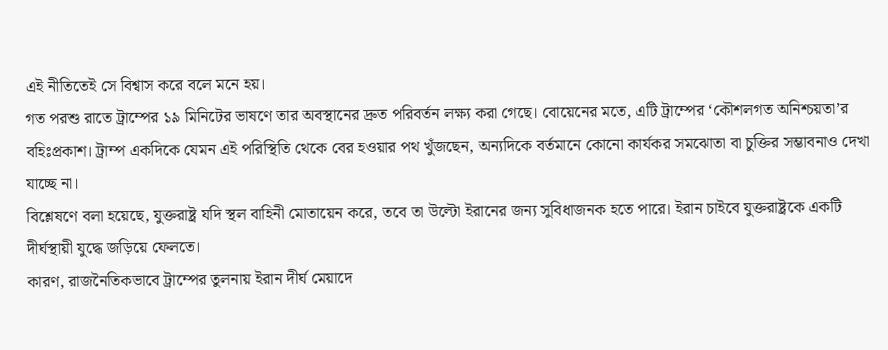এই নীতিতেই সে বিশ্বাস করে বলে মনে হয়।
গত পরশু রাতে ট্রাম্পের ১৯ মিনিটের ভাষণে তার অবস্থানের দ্রুত পরিবর্তন লক্ষ্য করা গেছে। বোয়েনের মতে, এটি ট্রাম্পের ‘কৌশলগত অনিশ্চয়তা’র বহিঃপ্রকাশ। ট্রাম্প একদিকে যেমন এই পরিস্থিতি থেকে বের হওয়ার পথ খুঁজছেন, অন্যদিকে বর্তমানে কোনো কার্যকর সমঝোতা বা চুক্তির সম্ভাবনাও দেখা যাচ্ছে না।
বিশ্লেষণে বলা হয়েছে, যুক্তরাষ্ট্র যদি স্থল বাহিনী মোতায়েন করে, তবে তা উল্টো ইরানের জন্য সুবিধাজনক হতে পারে। ইরান চাইবে যুক্তরাষ্ট্রকে একটি দীর্ঘস্থায়ী যুদ্ধে জড়িয়ে ফেলতে।
কারণ, রাজনৈতিকভাবে ট্রাম্পের তুলনায় ইরান দীর্ঘ মেয়াদে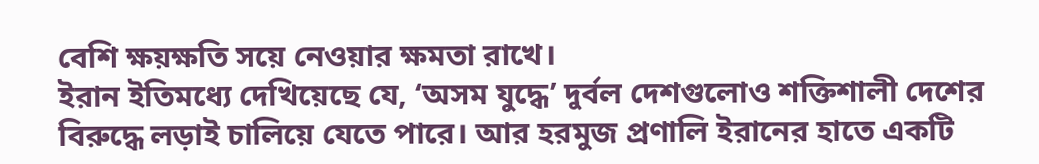বেশি ক্ষয়ক্ষতি সয়ে নেওয়ার ক্ষমতা রাখে।
ইরান ইতিমধ্যে দেখিয়েছে যে, ‘অসম যুদ্ধে’ দুর্বল দেশগুলোও শক্তিশালী দেশের বিরুদ্ধে লড়াই চালিয়ে যেতে পারে। আর হরমুজ প্রণালি ইরানের হাতে একটি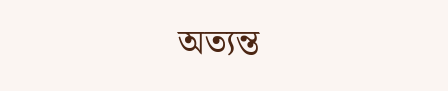অত্যন্ত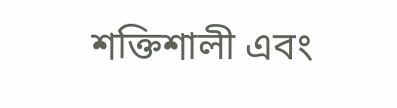শক্তিশালী এবং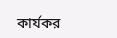কার্যকর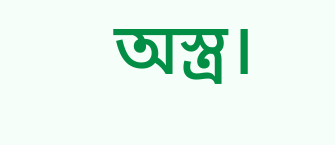অস্ত্র।